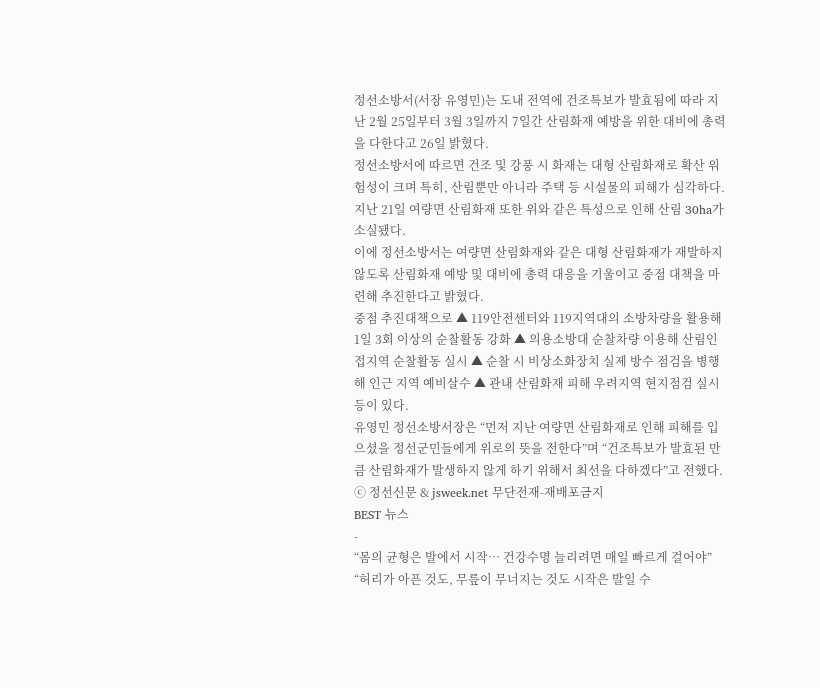정선소방서(서장 유영민)는 도내 전역에 건조특보가 발효됨에 따라 지난 2월 25일부터 3월 3일까지 7일간 산림화재 예방을 위한 대비에 총력을 다한다고 26일 밝혔다.
정선소방서에 따르면 건조 및 강풍 시 화재는 대형 산림화재로 확산 위험성이 크며 특히, 산림뿐만 아니라 주택 등 시설물의 피해가 심각하다. 지난 21일 여량면 산림화재 또한 위와 같은 특성으로 인해 산림 30ha가 소실됐다.
이에 정선소방서는 여량면 산림화재와 같은 대형 산림화재가 재발하지 않도록 산림화재 예방 및 대비에 총력 대응을 기울이고 중점 대책을 마련해 추진한다고 밝혔다.
중점 추진대책으로 ▲ 119안전센터와 119지역대의 소방차량을 활용해 1일 3회 이상의 순찰활동 강화 ▲ 의용소방대 순찰차량 이용해 산림인접지역 순찰활동 실시 ▲ 순찰 시 비상소화장치 실제 방수 점검을 병행해 인근 지역 예비살수 ▲ 관내 산림화재 피해 우려지역 현지점검 실시 등이 있다.
유영민 정선소방서장은 “먼저 지난 여량면 산림화재로 인해 피해를 입으셨을 정선군민들에게 위로의 뜻을 전한다”며 “건조특보가 발효된 만큼 산림화재가 발생하지 않게 하기 위해서 최선을 다하겠다”고 전했다.
ⓒ 정선신문 & jsweek.net 무단전재-재배포금지
BEST 뉴스
-
“몸의 균형은 발에서 시작… 건강수명 늘리려면 매일 빠르게 걸어야”
“허리가 아픈 것도, 무릎이 무너지는 것도 시작은 발일 수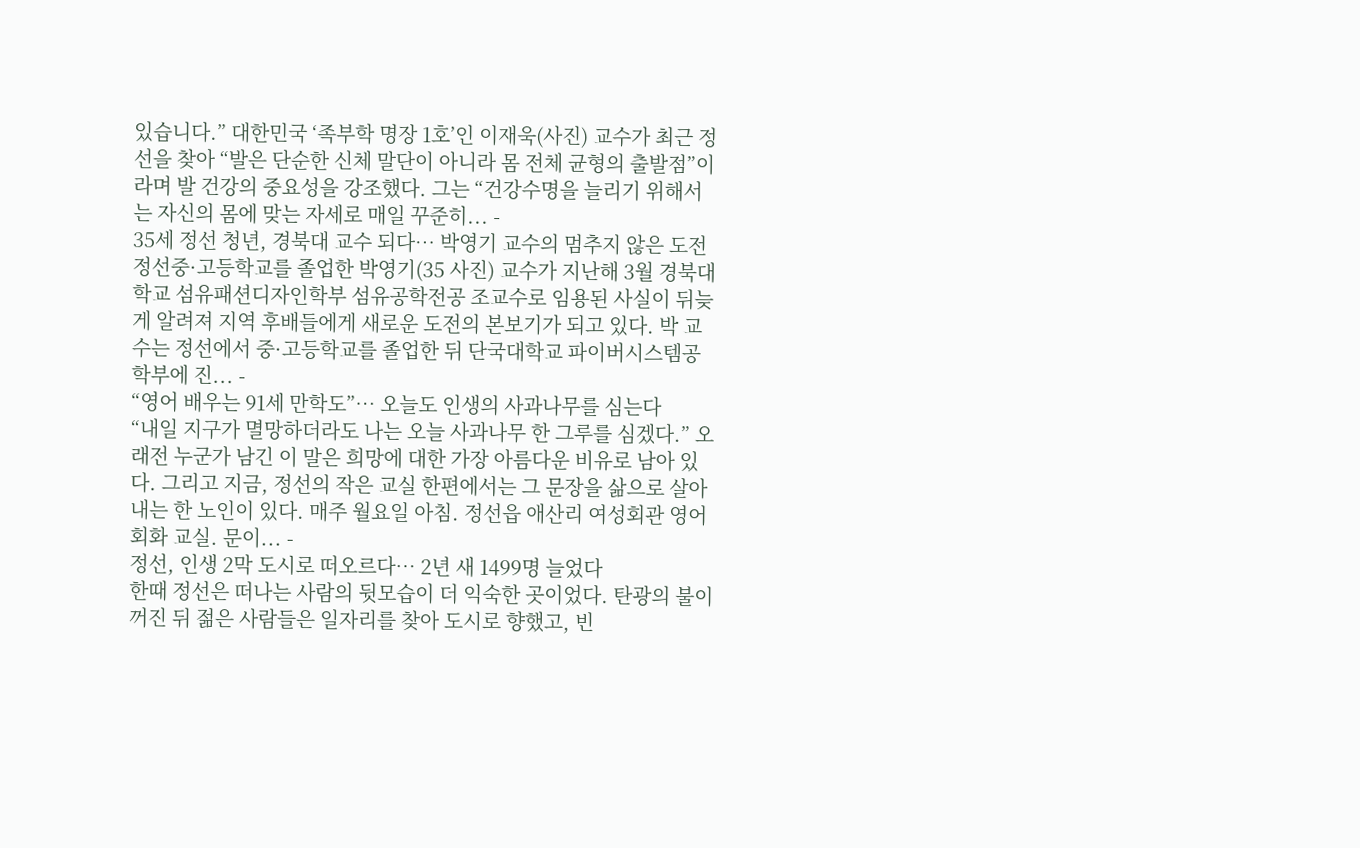있습니다.” 대한민국 ‘족부학 명장 1호’인 이재욱(사진) 교수가 최근 정선을 찾아 “발은 단순한 신체 말단이 아니라 몸 전체 균형의 출발점”이라며 발 건강의 중요성을 강조했다. 그는 “건강수명을 늘리기 위해서는 자신의 몸에 맞는 자세로 매일 꾸준히... -
35세 정선 청년, 경북대 교수 되다… 박영기 교수의 멈추지 않은 도전
정선중·고등학교를 졸업한 박영기(35 사진) 교수가 지난해 3월 경북대학교 섬유패션디자인학부 섬유공학전공 조교수로 임용된 사실이 뒤늦게 알려져 지역 후배들에게 새로운 도전의 본보기가 되고 있다. 박 교수는 정선에서 중·고등학교를 졸업한 뒤 단국대학교 파이버시스템공학부에 진... -
“영어 배우는 91세 만학도”… 오늘도 인생의 사과나무를 심는다
“내일 지구가 멸망하더라도 나는 오늘 사과나무 한 그루를 심겠다.” 오래전 누군가 남긴 이 말은 희망에 대한 가장 아름다운 비유로 남아 있다. 그리고 지금, 정선의 작은 교실 한편에서는 그 문장을 삶으로 살아내는 한 노인이 있다. 매주 월요일 아침. 정선읍 애산리 여성회관 영어회화 교실. 문이... -
정선, 인생 2막 도시로 떠오르다… 2년 새 1499명 늘었다
한때 정선은 떠나는 사람의 뒷모습이 더 익숙한 곳이었다. 탄광의 불이 꺼진 뒤 젊은 사람들은 일자리를 찾아 도시로 향했고, 빈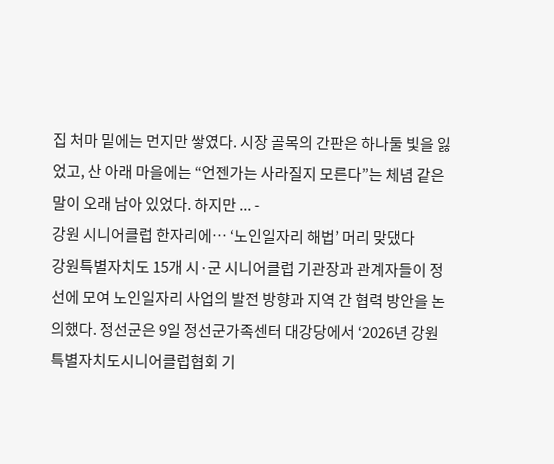집 처마 밑에는 먼지만 쌓였다. 시장 골목의 간판은 하나둘 빛을 잃었고, 산 아래 마을에는 “언젠가는 사라질지 모른다”는 체념 같은 말이 오래 남아 있었다. 하지만 ... -
강원 시니어클럽 한자리에… ‘노인일자리 해법’ 머리 맞댔다
강원특별자치도 15개 시·군 시니어클럽 기관장과 관계자들이 정선에 모여 노인일자리 사업의 발전 방향과 지역 간 협력 방안을 논의했다. 정선군은 9일 정선군가족센터 대강당에서 ‘2026년 강원특별자치도시니어클럽협회 기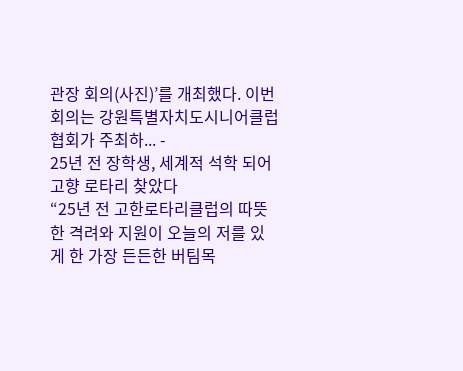관장 회의(사진)’를 개최했다. 이번 회의는 강원특별자치도시니어클럽협회가 주최하... -
25년 전 장학생, 세계적 석학 되어 고향 로타리 찾았다
“25년 전 고한로타리클럽의 따뜻한 격려와 지원이 오늘의 저를 있게 한 가장 든든한 버팀목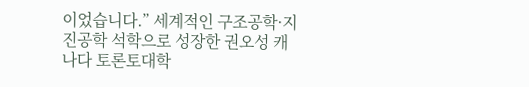이었습니다.” 세계적인 구조공학·지진공학 석학으로 성장한 권오성 캐나다 토론토대학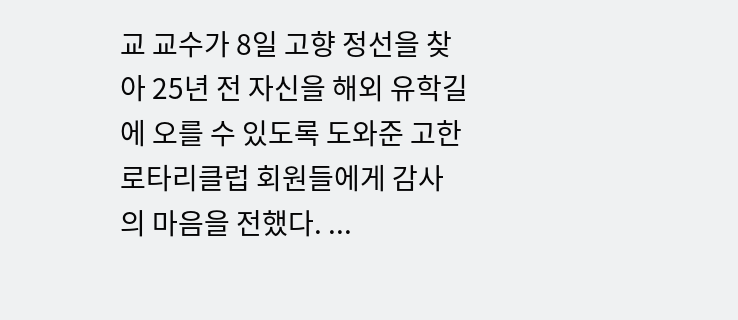교 교수가 8일 고향 정선을 찾아 25년 전 자신을 해외 유학길에 오를 수 있도록 도와준 고한로타리클럽 회원들에게 감사의 마음을 전했다. ...